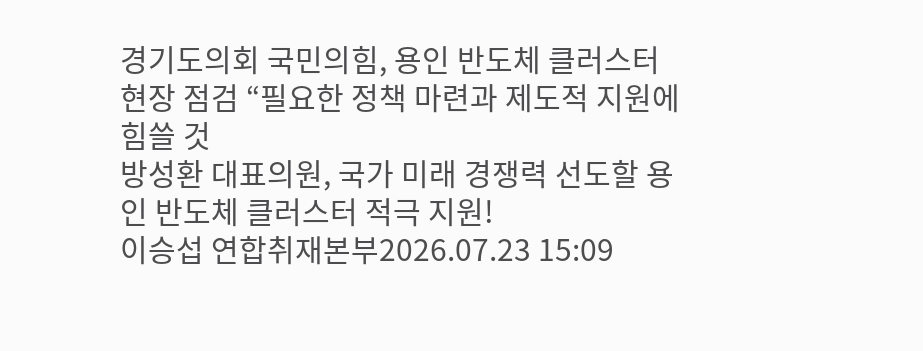경기도의회 국민의힘, 용인 반도체 클러스터 현장 점검 “필요한 정책 마련과 제도적 지원에 힘쓸 것
방성환 대표의원, 국가 미래 경쟁력 선도할 용인 반도체 클러스터 적극 지원!
이승섭 연합취재본부2026.07.23 15:09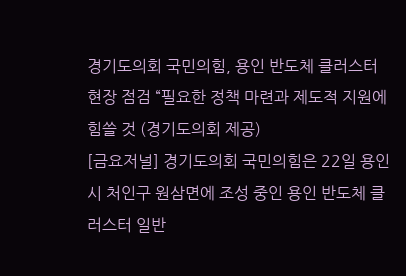경기도의회 국민의힘, 용인 반도체 클러스터 현장 점검 “필요한 정책 마련과 제도적 지원에 힘쓸 것 (경기도의회 제공)
[금요저널] 경기도의회 국민의힘은 22일 용인시 처인구 원삼면에 조성 중인 용인 반도체 클러스터 일반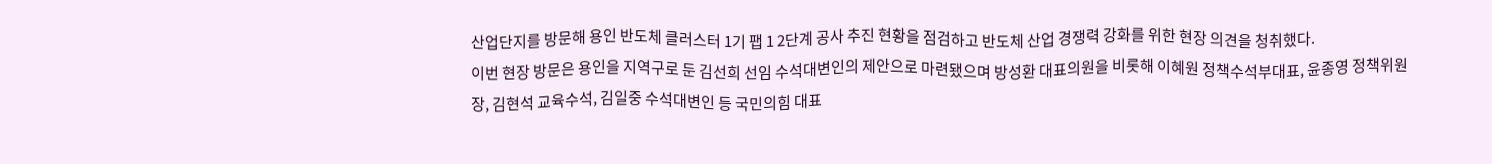산업단지를 방문해 용인 반도체 클러스터 1기 팹 1 2단계 공사 추진 현황을 점검하고 반도체 산업 경쟁력 강화를 위한 현장 의견을 청취했다.
이번 현장 방문은 용인을 지역구로 둔 김선희 선임 수석대변인의 제안으로 마련됐으며 방성환 대표의원을 비롯해 이혜원 정책수석부대표, 윤종영 정책위원장, 김현석 교육수석, 김일중 수석대변인 등 국민의힘 대표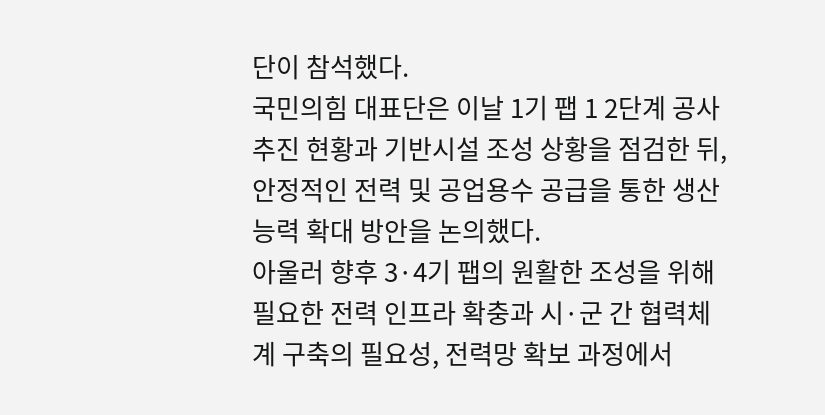단이 참석했다.
국민의힘 대표단은 이날 1기 팹 1 2단계 공사 추진 현황과 기반시설 조성 상황을 점검한 뒤, 안정적인 전력 및 공업용수 공급을 통한 생산능력 확대 방안을 논의했다.
아울러 향후 3·4기 팹의 원활한 조성을 위해 필요한 전력 인프라 확충과 시·군 간 협력체계 구축의 필요성, 전력망 확보 과정에서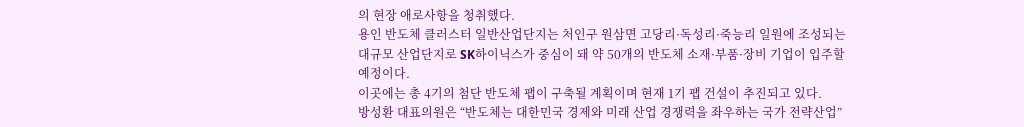의 현장 애로사항을 청취했다.
용인 반도체 클러스터 일반산업단지는 처인구 원삼면 고당리·독성리·죽능리 일원에 조성되는 대규모 산업단지로 SK하이닉스가 중심이 돼 약 50개의 반도체 소재·부품·장비 기업이 입주할 예정이다.
이곳에는 총 4기의 첨단 반도체 팹이 구축될 계획이며 현재 1기 팹 건설이 추진되고 있다.
방성환 대표의원은 “반도체는 대한민국 경제와 미래 산업 경쟁력을 좌우하는 국가 전략산업”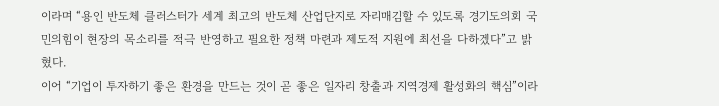이라며 “용인 반도체 클러스터가 세계 최고의 반도체 산업단지로 자리매김할 수 있도록 경기도의회 국민의힘이 현장의 목소리를 적극 반영하고 필요한 정책 마련과 제도적 지원에 최선을 다하겠다”고 밝혔다.
이어 “기업이 투자하기 좋은 환경을 만드는 것이 곧 좋은 일자리 창출과 지역경제 활성화의 핵심”이라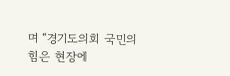며 “경기도의회 국민의힘은 현장에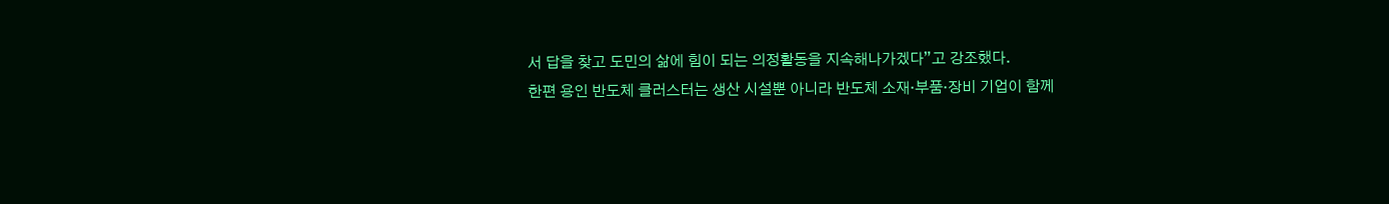서 답을 찾고 도민의 삶에 힘이 되는 의정활동을 지속해나가겠다”고 강조했다.
한편 용인 반도체 클러스터는 생산 시설뿐 아니라 반도체 소재·부품·장비 기업이 함께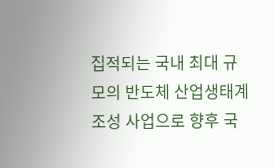집적되는 국내 최대 규모의 반도체 산업생태계 조성 사업으로 향후 국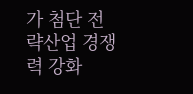가 첨단 전략산업 경쟁력 강화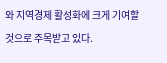와 지역경제 활성화에 크게 기여할 것으로 주목받고 있다.